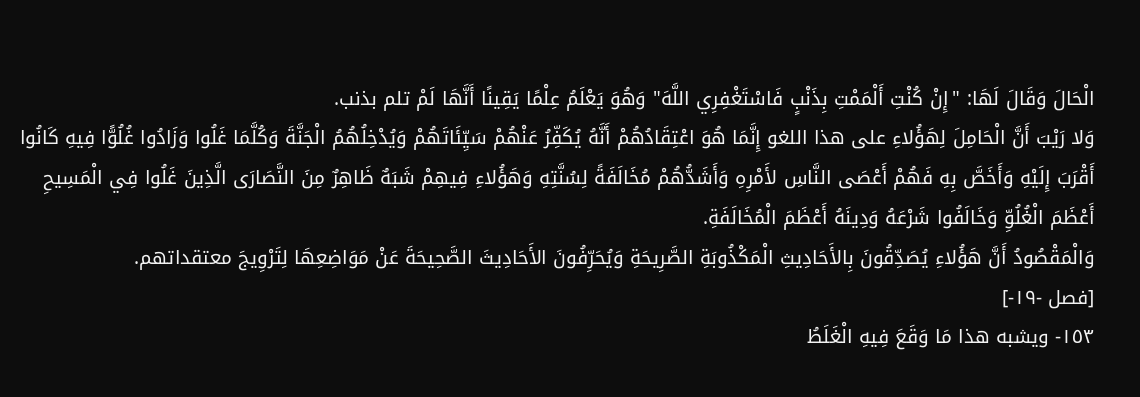الْحَالَ وَقَالَ لَهَا: "إِنْ كُنْتِ أَلْمَمْتِ بِذَنْبٍ فَاسْتَغْفِرِي اللَّهَ" وَهُوَ يَعْلَمُ عِلْمًا يَقِينًا أَنَّهَا لَمْ تلم بذنب.
وَلا رَيْبَ أَنَّ الْحَامِلَ لِهَؤُلاءِ على هذا اللغو إِنَّمَا هُوَ اعْتِقَادُهُمْ أَنَّهُ يُكَفِّرُ عَنْهُمْ سَيِّئَاتَهُمْ وَيُدْخِلُهُمُ الْجَنَّةَ وَكُلَّمَا غَلُوا وَزَادُوا غُلُوًّا فِيهِ كَانُوا أَقْرَبَ إِلَيْهِ وَأَخَصَّ بِهِ فَهُمْ أَعْصَى النَّاسِ لأَمْرِهِ وَأَشَدُّهُمْ مُخَالَفَةً لِسُنَّتِهِ وَهَؤُلاءِ فِيهِمْ شَبَهٌ ظَاهِرٌ مِنَ النَّصَارَى الَّذِينَ غَلُوا فِي الْمَسِيحِ أَعْظَمَ الْغُلُوِّ وَخَالَفُوا شَرْعَهُ وَدِينَهُ أَعْظَمَ الْمُخَالَفَةِ.
وَالْمَقْصُودُ أَنَّ هَؤُلاءِ يُصَدِّقُونَ بِالأَحَادِيثِ الْمَكْذُوبَةِ الصَّرِيحَةِ وَيُحَرِّفُونَ الأَحَادِيثَ الصَّحِيحَةَ عَنْ مَوَاضِعِهَا لِتَرْوِيجَ معتقداتهم.
[فصل -١٩-]
١٥٣- ويشبه هذا مَا وَقَعَ فِيهِ الْغَلَطُ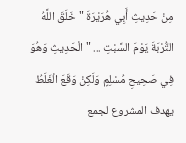مِنْ حَدِيثِ أَبِي هُرَيْرَةَ "خَلَقَ اللَّهُ التُّرْبَةَ يَوْمَ السَّبْتِ ... " الْحَدِيثِ وَهُوَ فِي صَحِيحِ مُسْلِمٍ وَلَكِنْ وَقَعَ الْغَلَطُ
يهدف المشروع لجمع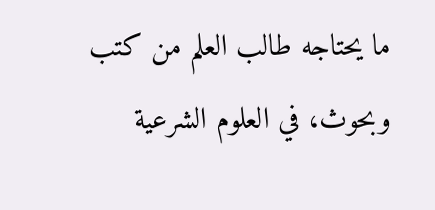ما يحتاجه طالب العلم من كتب وبحوث، في العلوم الشرعية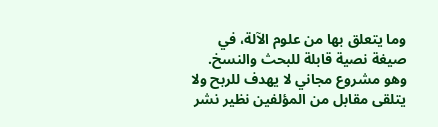وما يتعلق بها من علوم الآلة، في صيغة نصية قابلة للبحث والنسخ.
وهو مشروع مجاني لا يهدف للربح ولا يتلقى مقابل من المؤلفين نظير نشر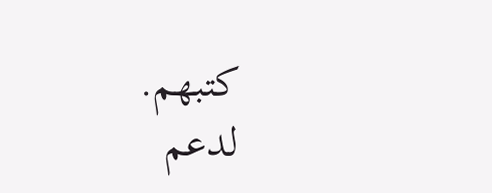كتبهم.
لدعم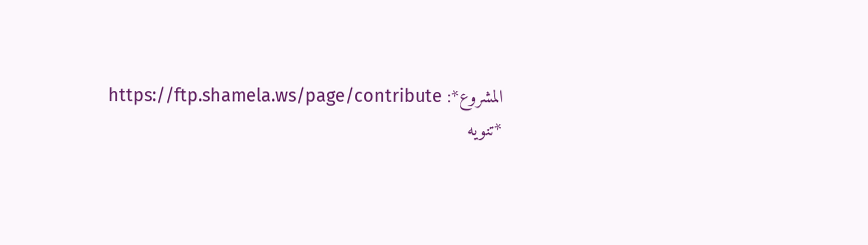المشروع*: https://ftp.shamela.ws/page/contribute
*تنويه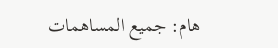هام: جميع المساهمات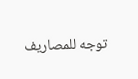توجه للمصاريف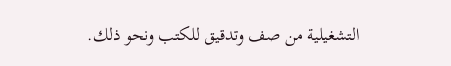التشغيلية من صف وتدقيق للكتب ونحو ذلك.